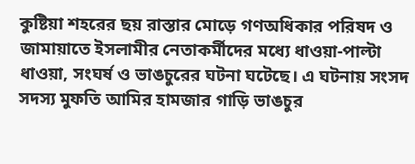কুষ্টিয়া শহরের ছয় রাস্তার মোড়ে গণঅধিকার পরিষদ ও জামায়াতে ইসলামীর নেতাকর্মীদের মধ্যে ধাওয়া-পাল্টা ধাওয়া, সংঘর্ষ ও ভাঙচুরের ঘটনা ঘটেছে। এ ঘটনায় সংসদ সদস্য মুফতি আমির হামজার গাড়ি ভাঙচুর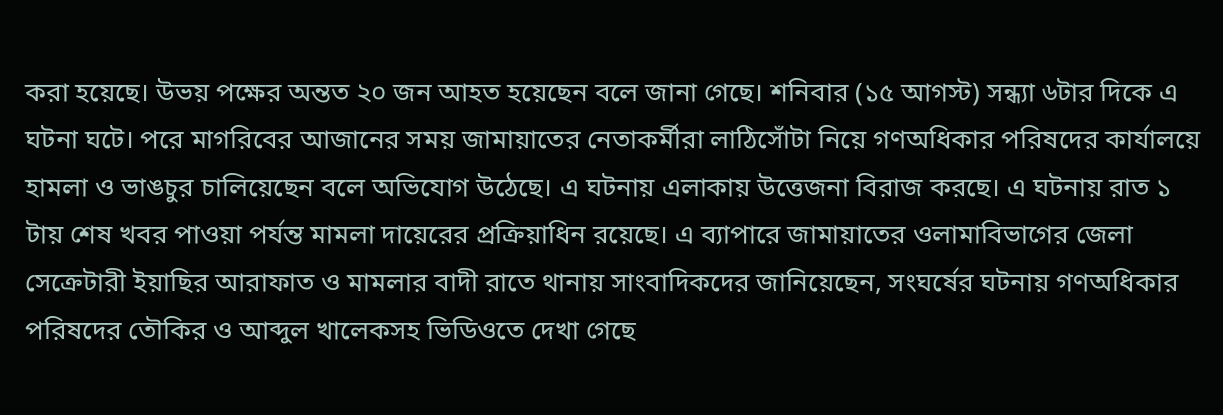করা হয়েছে। উভয় পক্ষের অন্তত ২০ জন আহত হয়েছেন বলে জানা গেছে। শনিবার (১৫ আগস্ট) সন্ধ্যা ৬টার দিকে এ ঘটনা ঘটে। পরে মাগরিবের আজানের সময় জামায়াতের নেতাকর্মীরা লাঠিসোঁটা নিয়ে গণঅধিকার পরিষদের কার্যালয়ে হামলা ও ভাঙচুর চালিয়েছেন বলে অভিযোগ উঠেছে। এ ঘটনায় এলাকায় উত্তেজনা বিরাজ করছে। এ ঘটনায় রাত ১ টায় শেষ খবর পাওয়া পর্যন্ত মামলা দায়েরের প্রক্রিয়াধিন রয়েছে। এ ব্যাপারে জামায়াতের ওলামাবিভাগের জেলা সেক্রেটারী ইয়াছির আরাফাত ও মামলার বাদী রাতে থানায় সাংবাদিকদের জানিয়েছেন, সংঘর্ষের ঘটনায় গণঅধিকার পরিষদের তৌকির ও আব্দুল খালেকসহ ভিডিওতে দেখা গেছে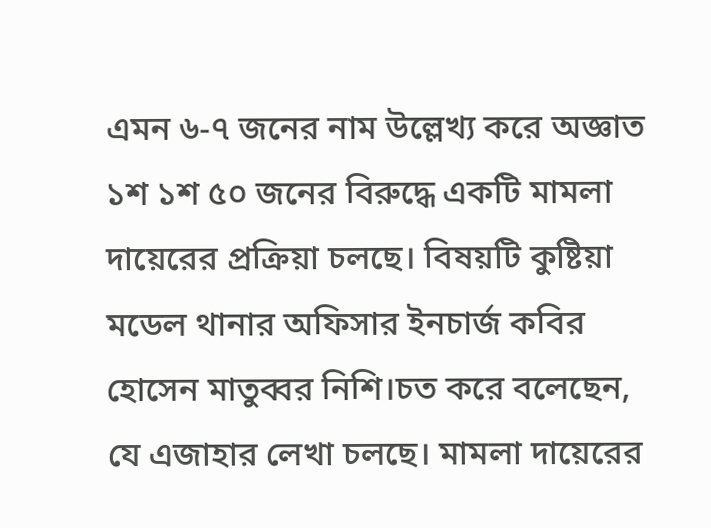এমন ৬-৭ জনের নাম উল্লেখ্য করে অজ্ঞাত ১শ ১শ ৫০ জনের বিরুদ্ধে একটি মামলা দায়েরের প্রক্রিয়া চলছে। বিষয়টি কুষ্টিয়া মডেল থানার অফিসার ইনচার্জ কবির হোসেন মাতুব্বর নিশি।চত করে বলেছেন, যে এজাহার লেখা চলছে। মামলা দায়েরের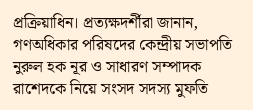প্রক্রিয়াধিন। প্রত্যক্ষদর্শীরা জানান, গণঅধিকার পরিষদের কেন্দ্রীয় সভাপতি নুরুল হক নূর ও সাধারণ সম্পাদক রাশেদকে নিয়ে সংসদ সদস্য মুফতি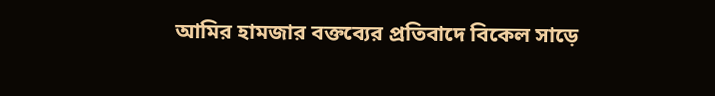আমির হামজার বক্তব্যের প্রতিবাদে বিকেল সাড়ে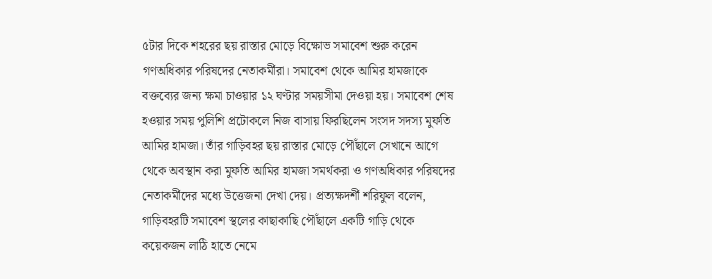৫টার দিকে শহরের ছয় রাস্তার মোড়ে বিক্ষোভ সমাবেশ শুরু করেন গণঅধিকার পরিষদের নেতাকর্মীরা। সমাবেশ থেকে আমির হামজাকে বক্তব্যের জন্য ক্ষমা চাওয়ার ১২ ঘণ্টার সময়সীমা দেওয়া হয়। সমাবেশ শেষ হওয়ার সময় পুলিশি প্রটোকলে নিজ বাসায় ফিরছিলেন সংসদ সদস্য মুফতি আমির হামজা। তাঁর গাড়িবহর ছয় রাস্তার মোড়ে পৌঁছালে সেখানে আগে থেকে অবস্থান করা মুফতি আমির হামজা সমর্থকরা ও গণঅধিকার পরিষদের নেতাকর্মীদের মধ্যে উত্তেজনা দেখা দেয়। প্রত্যক্ষদর্শী শরিফুল বলেন, গাড়িবহরটি সমাবেশ স্থলের কাছাকাছি পৌঁছালে একটি গাড়ি থেকে কয়েকজন লাঠি হাতে নেমে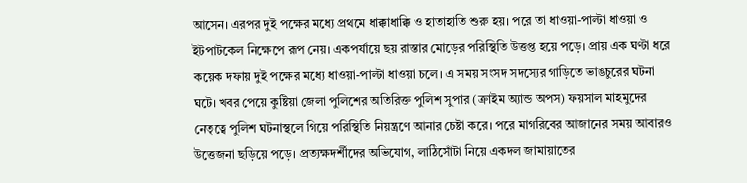আসেন। এরপর দুই পক্ষের মধ্যে প্রথমে ধাক্কাধাক্কি ও হাতাহাতি শুরু হয়। পরে তা ধাওয়া-পাল্টা ধাওয়া ও ইটপাটকেল নিক্ষেপে রূপ নেয়। একপর্যায়ে ছয় রাস্তার মোড়ের পরিস্থিতি উত্তপ্ত হয়ে পড়ে। প্রায় এক ঘণ্টা ধরে কয়েক দফায় দুই পক্ষের মধ্যে ধাওয়া-পাল্টা ধাওয়া চলে। এ সময় সংসদ সদস্যের গাড়িতে ভাঙচুরের ঘটনা ঘটে। খবর পেয়ে কুষ্টিয়া জেলা পুলিশের অতিরিক্ত পুলিশ সুপার (ক্রাইম অ্যান্ড অপস) ফয়সাল মাহমুদের নেতৃত্বে পুলিশ ঘটনাস্থলে গিয়ে পরিস্থিতি নিয়ন্ত্রণে আনার চেষ্টা করে। পরে মাগরিবের আজানের সময় আবারও উত্তেজনা ছড়িয়ে পড়ে। প্রত্যক্ষদর্শীদের অভিযোগ, লাঠিসোঁটা নিয়ে একদল জামায়াতের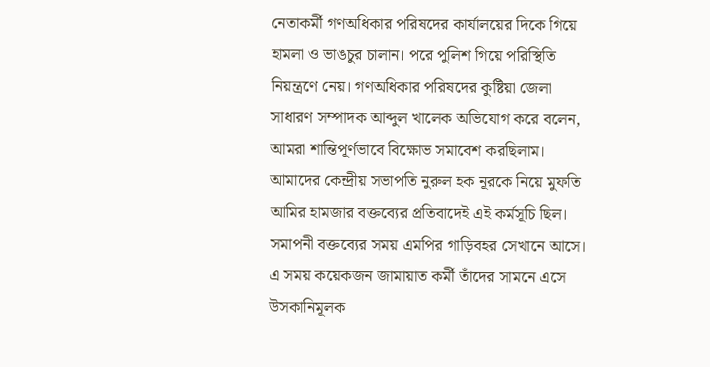নেতাকর্মী গণঅধিকার পরিষদের কার্যালয়ের দিকে গিয়ে হামলা ও ভাঙচুর চালান। পরে পুলিশ গিয়ে পরিস্থিতি নিয়ন্ত্রণে নেয়। গণঅধিকার পরিষদের কুষ্টিয়া জেলা সাধারণ সম্পাদক আব্দুল খালেক অভিযোগ করে বলেন, আমরা শান্তিপূর্ণভাবে বিক্ষোভ সমাবেশ করছিলাম। আমাদের কেন্দ্রীয় সভাপতি নুরুল হক নূরকে নিয়ে মুফতি আমির হামজার বক্তব্যের প্রতিবাদেই এই কর্মসূচি ছিল। সমাপনী বক্তব্যের সময় এমপির গাড়িবহর সেখানে আসে। এ সময় কয়েকজন জামায়াত কর্মী তাঁদের সামনে এসে উসকানিমূলক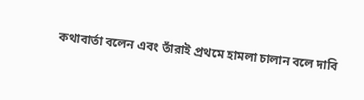কথাবার্তা বলেন এবং তাঁরাই প্রথমে হামলা চালান বলে দাবি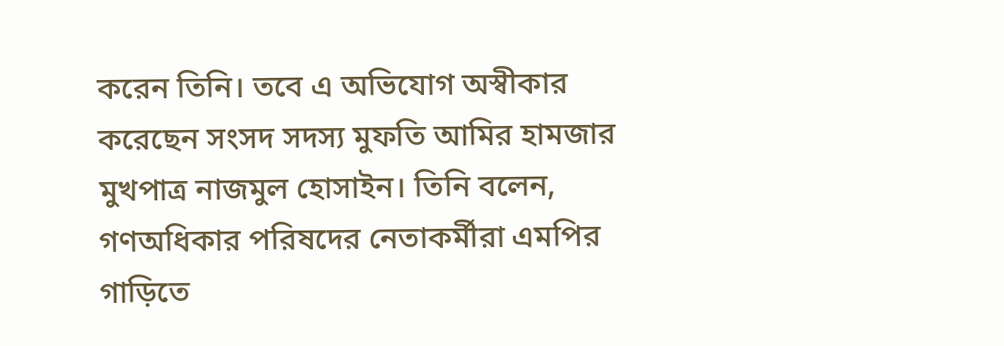করেন তিনি। তবে এ অভিযোগ অস্বীকার করেছেন সংসদ সদস্য মুফতি আমির হামজার মুখপাত্র নাজমুল হোসাইন। তিনি বলেন, গণঅধিকার পরিষদের নেতাকর্মীরা এমপির গাড়িতে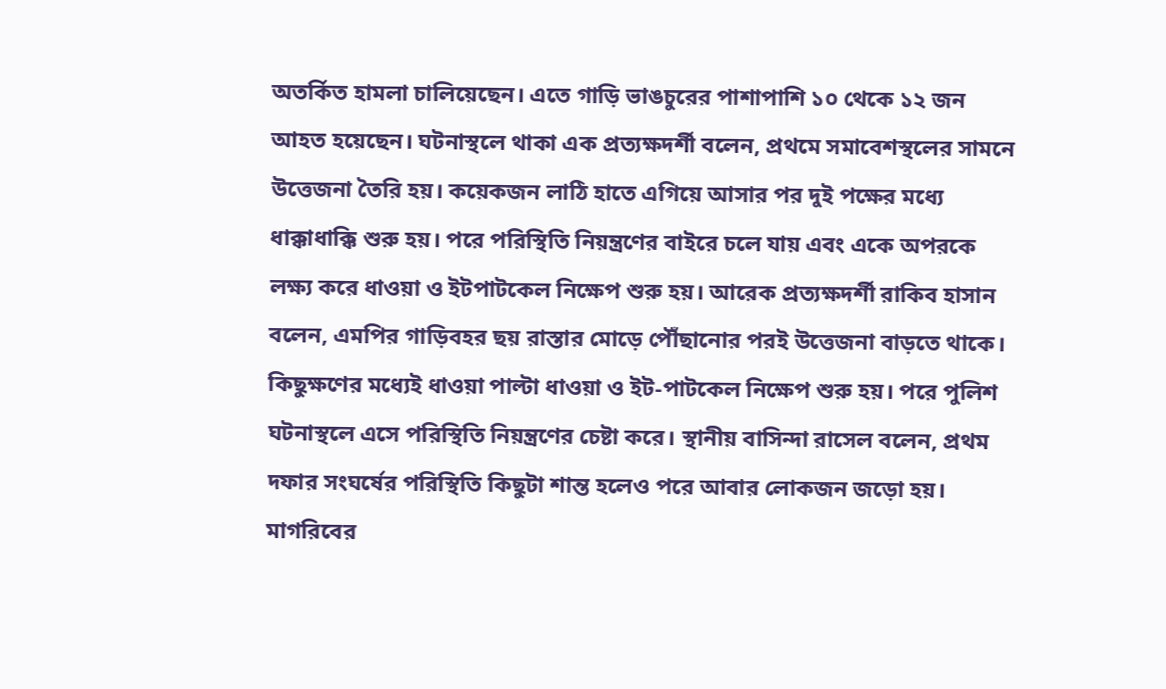অতর্কিত হামলা চালিয়েছেন। এতে গাড়ি ভাঙচুরের পাশাপাশি ১০ থেকে ১২ জন আহত হয়েছেন। ঘটনাস্থলে থাকা এক প্রত্যক্ষদর্শী বলেন, প্রথমে সমাবেশস্থলের সামনে উত্তেজনা তৈরি হয়। কয়েকজন লাঠি হাতে এগিয়ে আসার পর দুই পক্ষের মধ্যে ধাক্কাধাক্কি শুরু হয়। পরে পরিস্থিতি নিয়ন্ত্রণের বাইরে চলে যায় এবং একে অপরকে লক্ষ্য করে ধাওয়া ও ইটপাটকেল নিক্ষেপ শুরু হয়। আরেক প্রত্যক্ষদর্শী রাকিব হাসান বলেন, এমপির গাড়িবহর ছয় রাস্তার মোড়ে পৌঁছানোর পরই উত্তেজনা বাড়তে থাকে। কিছুক্ষণের মধ্যেই ধাওয়া পাল্টা ধাওয়া ও ইট-পাটকেল নিক্ষেপ শুরু হয়। পরে পুলিশ ঘটনাস্থলে এসে পরিস্থিতি নিয়ন্ত্রণের চেষ্টা করে। স্থানীয় বাসিন্দা রাসেল বলেন, প্রথম দফার সংঘর্ষের পরিস্থিতি কিছুটা শান্ত হলেও পরে আবার লোকজন জড়ো হয়। মাগরিবের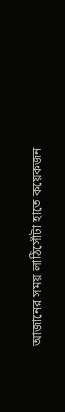আজানের সময় লাঠিসোঁটা হাতে কয়েকজন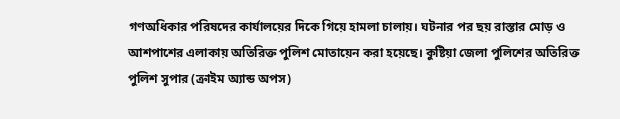গণঅধিকার পরিষদের কার্যালয়ের দিকে গিয়ে হামলা চালায়। ঘটনার পর ছয় রাস্তার মোড় ও আশপাশের এলাকায় অতিরিক্ত পুলিশ মোতায়েন করা হয়েছে। কুষ্টিয়া জেলা পুলিশের অতিরিক্ত পুলিশ সুপার (ক্রাইম অ্যান্ড অপস)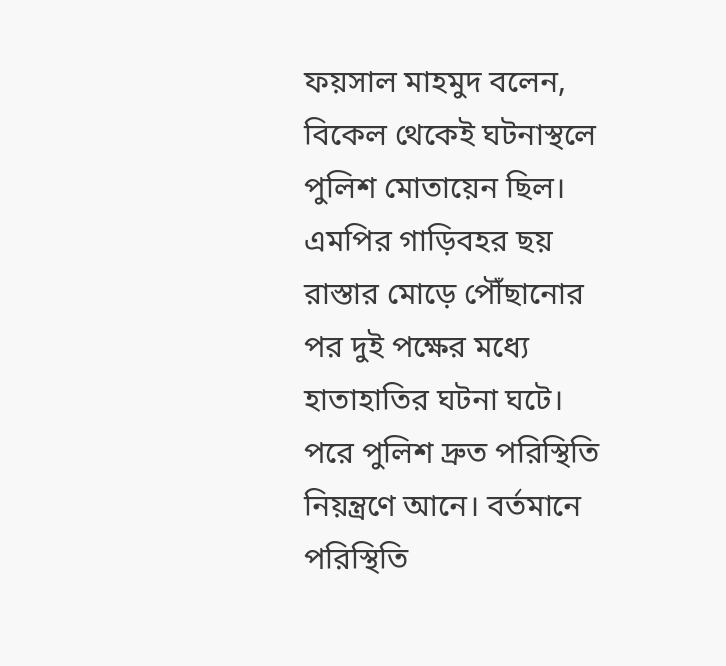ফয়সাল মাহমুদ বলেন, বিকেল থেকেই ঘটনাস্থলে পুলিশ মোতায়েন ছিল। এমপির গাড়িবহর ছয় রাস্তার মোড়ে পৌঁছানোর পর দুই পক্ষের মধ্যে হাতাহাতির ঘটনা ঘটে। পরে পুলিশ দ্রুত পরিস্থিতি নিয়ন্ত্রণে আনে। বর্তমানে পরিস্থিতি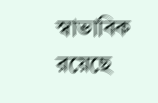স্বাভাবিক রয়েছে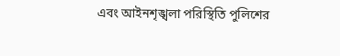এবং আইনশৃঙ্খলা পরিস্থিতি পুলিশের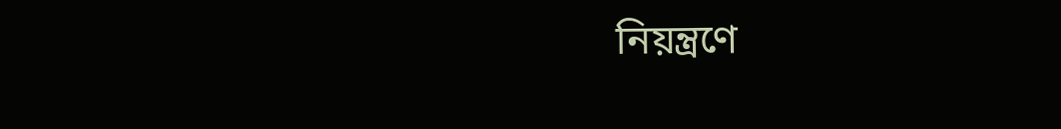নিয়ন্ত্রণে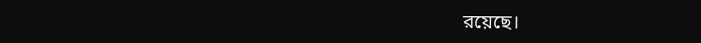রয়েছে।